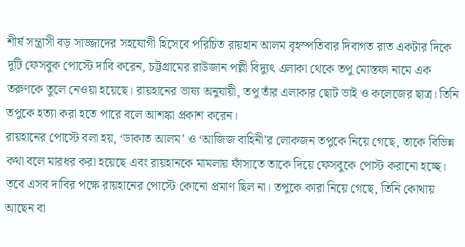শীর্ষ সন্ত্রাসী বড় সাজ্জাদের সহযোগী হিসেবে পরিচিত রায়হান আলম বৃহস্পতিবার দিবাগত রাত একটার দিকে দুটি ফেসবুক পোস্টে দাবি করেন, চট্টগ্রামের রাউজান পল্লী বিদ্যুৎ এলাকা থেকে তপু মোস্তফা নামে এক তরুণকে তুলে নেওয়া হয়েছে। রায়হানের ভাষ্য অনুযায়ী, তপু তাঁর এলাকার ছোট ভাই ও কলেজের ছাত্র। তিনি তপুকে হত্যা করা হতে পারে বলে আশঙ্কা প্রকাশ করেন।
রায়হানের পোস্টে বলা হয়, ‘ডাকাত আলম’ ও ‘আজিজ বাহিনী’র লোকজন তপুকে নিয়ে গেছে, তাকে বিভিন্ন কথা বলে মারধর করা হয়েছে এবং রায়হানকে মামলায় ফাঁসাতে তাকে দিয়ে ফেসবুকে পোস্ট করানো হচ্ছে। তবে এসব দাবির পক্ষে রায়হানের পোস্টে কোনো প্রমাণ ছিল না। তপুকে কারা নিয়ে গেছে, তিনি কোথায় আছেন বা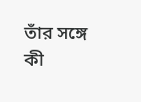তাঁর সঙ্গে কী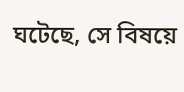ঘটেছে, সে বিষয়ে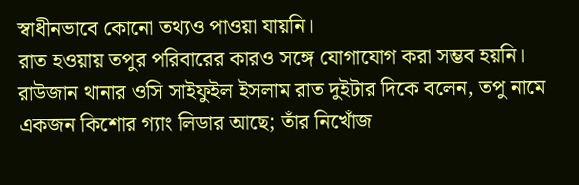স্বাধীনভাবে কোনো তথ্যও পাওয়া যায়নি।
রাত হওয়ায় তপুর পরিবারের কারও সঙ্গে যোগাযোগ করা সম্ভব হয়নি। রাউজান থানার ওসি সাইফুইল ইসলাম রাত দুইটার দিকে বলেন, তপু নামে একজন কিশোর গ্যাং লিডার আছে; তাঁর নিখোঁজ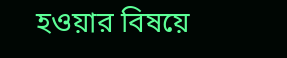হওয়ার বিষয়ে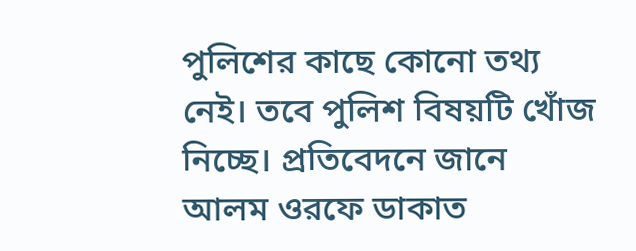পুলিশের কাছে কোনো তথ্য নেই। তবে পুলিশ বিষয়টি খোঁজ নিচ্ছে। প্রতিবেদনে জানে আলম ওরফে ডাকাত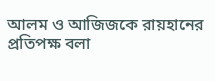আলম ও আজিজকে রায়হানের প্রতিপক্ষ বলা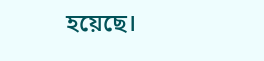হয়েছে।